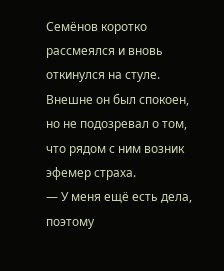Семёнов коротко рассмеялся и вновь откинулся на стуле. Внешне он был спокоен, но не подозревал о том, что рядом с ним возник эфемер страха.
— У меня ещё есть дела, поэтому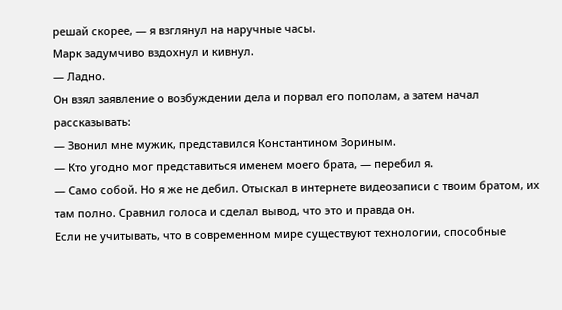решай скорее, — я взглянул на наручные часы.
Марк задумчиво вздохнул и кивнул.
— Ладно.
Он взял заявление о возбуждении дела и порвал его пополам, а затем начал рассказывать:
— Звонил мне мужик, представился Константином Зориным.
— Кто угодно мог представиться именем моего брата, — перебил я.
— Само собой. Но я же не дебил. Отыскал в интернете видеозаписи с твоим братом, их там полно. Сравнил голоса и сделал вывод, что это и правда он.
Если не учитывать, что в современном мире существуют технологии, способные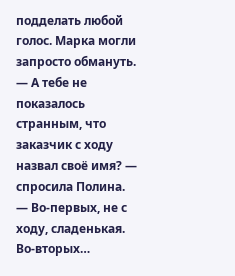подделать любой голос. Марка могли запросто обмануть.
— А тебе не показалось странным, что заказчик с ходу назвал своё имя? — спросила Полина.
— Во-первых, не с ходу, сладенькая. Во-вторых…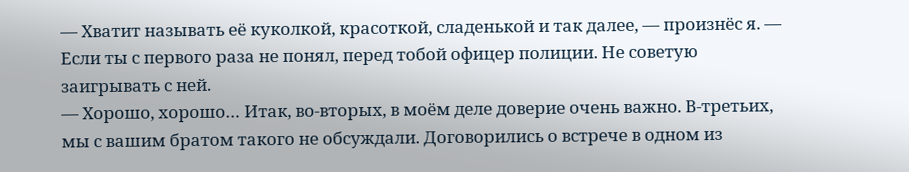— Хватит называть её куколкой, красоткой, сладенькой и так далее, — произнёс я. — Если ты с первого раза не понял, перед тобой офицер полиции. Не советую заигрывать с ней.
— Хорошо, хорошо… Итак, во-вторых, в моём деле доверие очень важно. В-третьих, мы с вашим братом такого не обсуждали. Договорились о встрече в одном из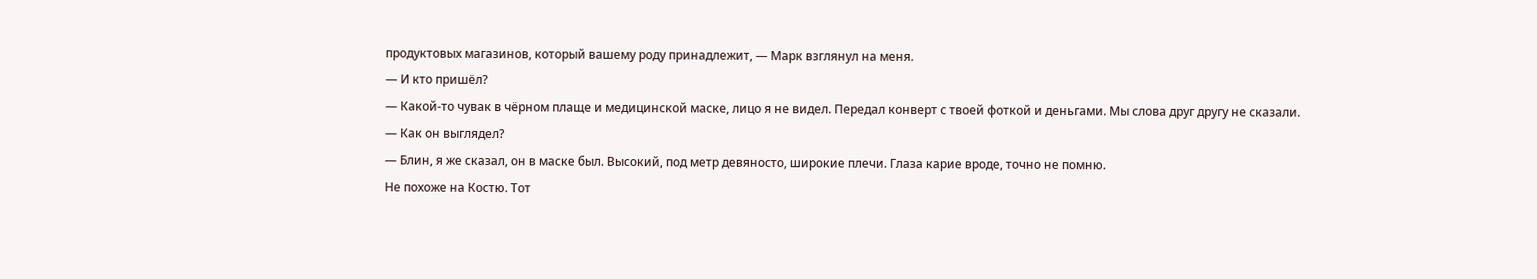продуктовых магазинов, который вашему роду принадлежит, — Марк взглянул на меня.
— И кто пришёл?
— Какой-то чувак в чёрном плаще и медицинской маске, лицо я не видел. Передал конверт с твоей фоткой и деньгами. Мы слова друг другу не сказали.
— Как он выглядел?
— Блин, я же сказал, он в маске был. Высокий, под метр девяносто, широкие плечи. Глаза карие вроде, точно не помню.
Не похоже на Костю. Тот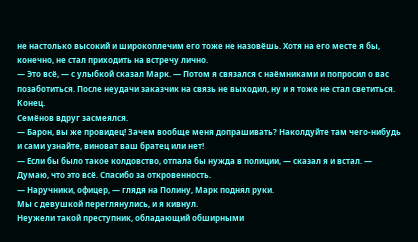не настолько высокий и широкоплечим его тоже не назовёшь. Хотя на его месте я бы, конечно, не стал приходить на встречу лично.
— Это всё, — с улыбкой сказал Марк. — Потом я связался с наёмниками и попросил о вас позаботиться. После неудачи заказчик на связь не выходил, ну и я тоже не стал светиться. Конец.
Семёнов вдруг засмеялся.
— Барон, вы же провидец! Зачем вообще меня допрашивать? Наколдуйте там чего-нибудь и сами узнайте, виноват ваш братец или нет!
— Если бы было такое колдовство, отпала бы нужда в полиции, — сказал я и встал. — Думаю, что это всё. Спасибо за откровенность.
— Наручники, офицер, — глядя на Полину, Марк поднял руки.
Мы с девушкой переглянулись, и я кивнул.
Неужели такой преступник, обладающий обширными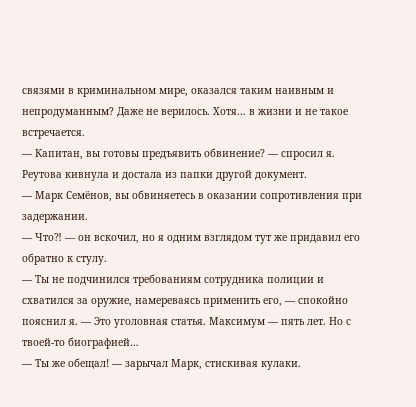связями в криминальном мире, оказался таким наивным и непродуманным? Даже не верилось. Хотя… в жизни и не такое встречается.
— Капитан, вы готовы предъявить обвинение? — спросил я.
Реутова кивнула и достала из папки другой документ.
— Марк Семёнов, вы обвиняетесь в оказании сопротивления при задержании.
— Что⁈ — он вскочил, но я одним взглядом тут же придавил его обратно к стулу.
— Ты не подчинился требованиям сотрудника полиции и схватился за оружие, намереваясь применить его, — спокойно пояснил я. — Это уголовная статья. Максимум — пять лет. Но с твоей-то биографией…
— Ты же обещал! — зарычал Марк, стискивая кулаки.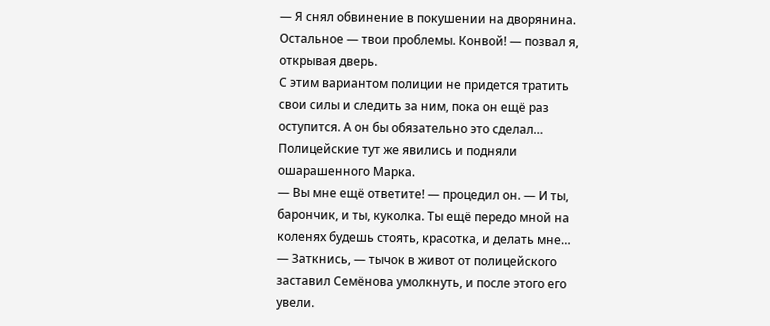— Я снял обвинение в покушении на дворянина. Остальное — твои проблемы. Конвой! — позвал я, открывая дверь.
С этим вариантом полиции не придется тратить свои силы и следить за ним, пока он ещё раз оступится. А он бы обязательно это сделал…
Полицейские тут же явились и подняли ошарашенного Марка.
— Вы мне ещё ответите! — процедил он. — И ты, барончик, и ты, куколка. Ты ещё передо мной на коленях будешь стоять, красотка, и делать мне…
— Заткнись, — тычок в живот от полицейского заставил Семёнова умолкнуть, и после этого его увели.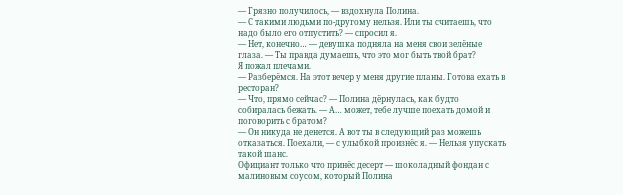— Грязно получилось, — вздохнула Полина.
— С такими людьми по-другому нельзя. Или ты считаешь, что надо было его отпустить? — спросил я.
— Нет, конечно… — девушка подняла на меня свои зелёные глаза. — Ты правда думаешь, что это мог быть твой брат?
Я пожал плечами.
— Разберёмся. На этот вечер у меня другие планы. Готова ехать в ресторан?
— Что, прямо сейчас? — Полина дёрнулась, как будто собиралась бежать. — А… может, тебе лучше поехать домой и поговорить с братом?
— Он никуда не денется. А вот ты в следующий раз можешь отказаться. Поехали, — с улыбкой произнёс я. — Нельзя упускать такой шанс.
Официант только что принёс десерт — шоколадный фондан с малиновым соусом, который Полина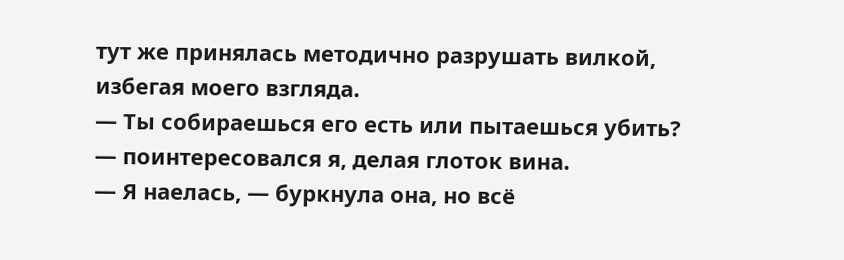тут же принялась методично разрушать вилкой, избегая моего взгляда.
— Ты собираешься его есть или пытаешься убить? — поинтересовался я, делая глоток вина.
— Я наелась, — буркнула она, но всё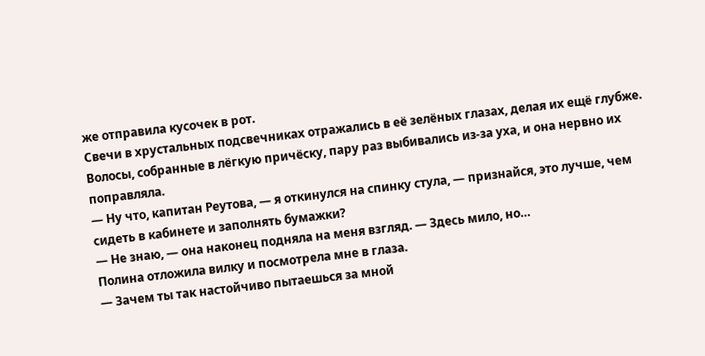же отправила кусочек в рот.
Свечи в хрустальных подсвечниках отражались в её зелёных глазах, делая их ещё глубже. Волосы, собранные в лёгкую причёску, пару раз выбивались из-за уха, и она нервно их поправляла.
— Ну что, капитан Реутова, — я откинулся на спинку стула, — признайся, это лучше, чем сидеть в кабинете и заполнять бумажки?
— Не знаю, — она наконец подняла на меня взгляд. — Здесь мило, но…
Полина отложила вилку и посмотрела мне в глаза.
— Зачем ты так настойчиво пытаешься за мной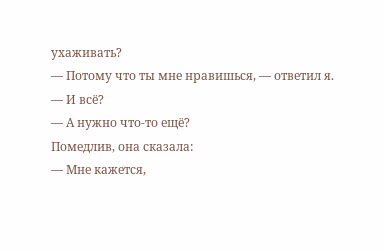ухаживать?
— Потому что ты мне нравишься, — ответил я.
— И всё?
— А нужно что-то ещё?
Помедлив, она сказала:
— Мне кажется,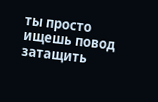ты просто ищешь повод затащить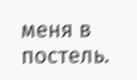меня в постель.